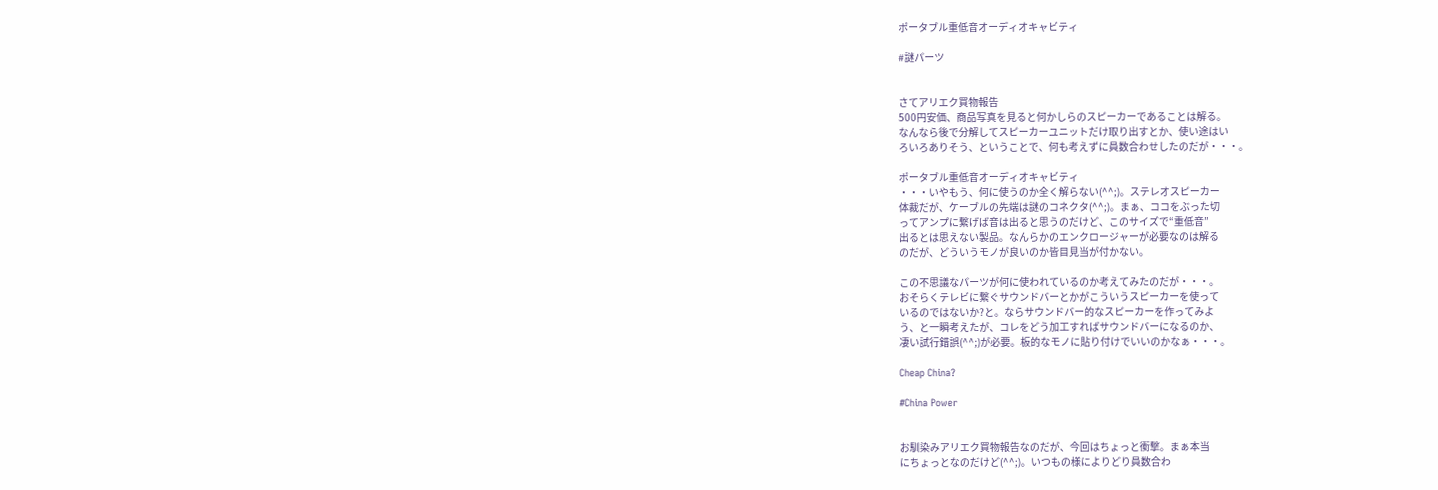ポータブル重低音オーディオキャビティ

#謎パーツ


さてアリエク買物報告
500円安価、商品写真を見ると何かしらのスピーカーであることは解る。
なんなら後で分解してスピーカーユニットだけ取り出すとか、使い途はい
ろいろありそう、ということで、何も考えずに員数合わせしたのだが・・・。

ポータブル重低音オーディオキャビティ
・・・いやもう、何に使うのか全く解らない(^^;)。ステレオスピーカー
体裁だが、ケーブルの先端は謎のコネクタ(^^;)。まぁ、ココをぶった切
ってアンプに繋げば音は出ると思うのだけど、このサイズで“重低音”
出るとは思えない製品。なんらかのエンクロージャーが必要なのは解る
のだが、どういうモノが良いのか皆目見当が付かない。

この不思議なパーツが何に使われているのか考えてみたのだが・・・。
おそらくテレビに繋ぐサウンドバーとかがこういうスピーカーを使って
いるのではないか?と。ならサウンドバー的なスピーカーを作ってみよ
う、と一瞬考えたが、コレをどう加工すればサウンドバーになるのか、
凄い試行錯誤(^^;)が必要。板的なモノに貼り付けでいいのかなぁ・・・。

Cheap China?

#China Power


お馴染みアリエク買物報告なのだが、今回はちょっと衝撃。まぁ本当
にちょっとなのだけど(^^;)。いつもの様によりどり員数合わ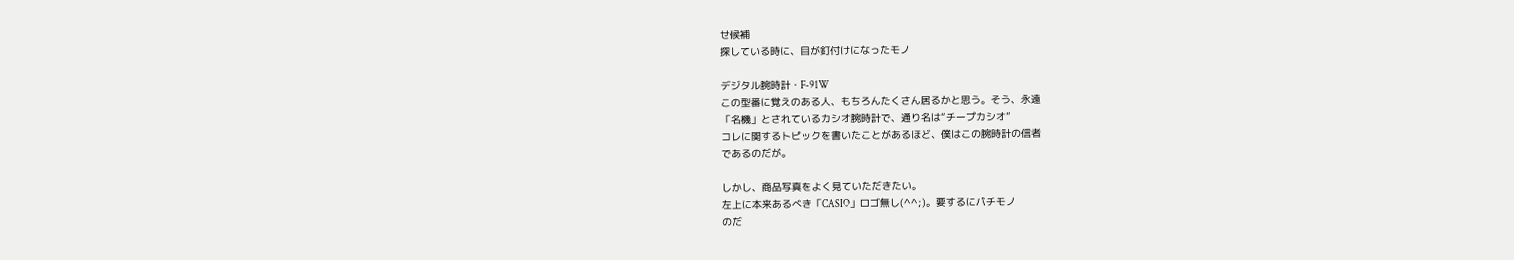せ候補
探している時に、目が釘付けになったモノ

デジタル腕時計・F-91W
この型番に覚えのある人、もちろんたくさん居るかと思う。そう、永遠
「名機」とされているカシオ腕時計で、通り名は“チープカシオ”
コレに関するトピックを書いたことがあるほど、僕はこの腕時計の信者
であるのだが。

しかし、商品写真をよく見ていただきたい。
左上に本来あるべき「CASIO」ロゴ無し(^^;)。要するにパチモノ
のだ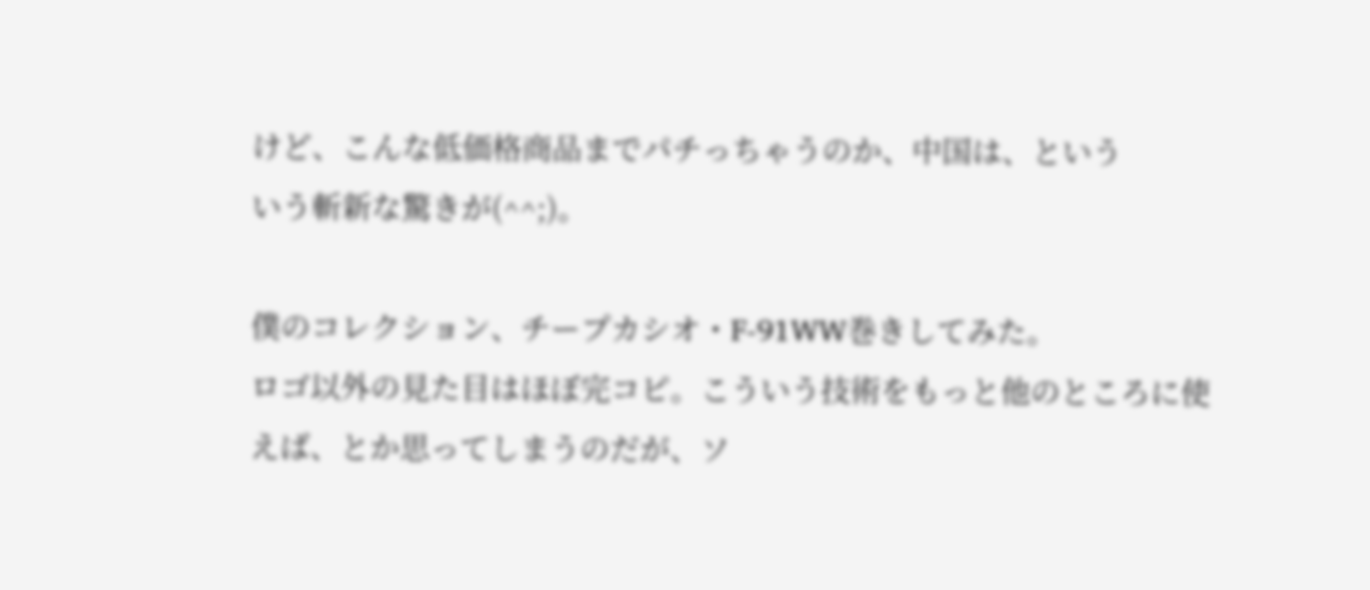けど、こんな低価格商品までパチっちゃうのか、中国は、という
いう斬新な驚きが(^^;)。

僕のコレクション、チープカシオ・F-91WW巻きしてみた。
ロゴ以外の見た目はほぼ完コピ。こういう技術をもっと他のところに使
えば、とか思ってしまうのだが、ソ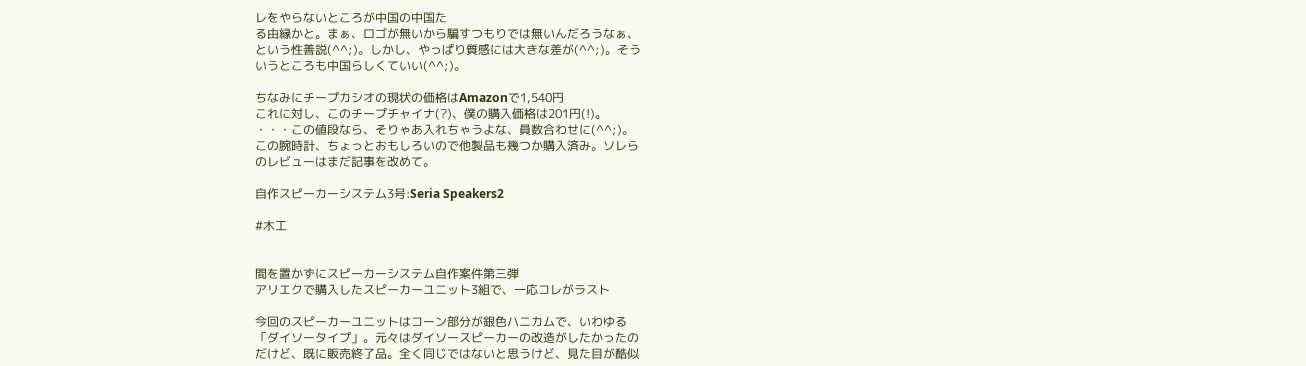レをやらないところが中国の中国た
る由縁かと。まぁ、ロゴが無いから騙すつもりでは無いんだろうなぁ、
という性善説(^^;)。しかし、やっぱり質感には大きな差が(^^;)。そう
いうところも中国らしくていい(^^;)。

ちなみにチープカシオの現状の価格はAmazonで1,540円
これに対し、このチープチャイナ(?)、僕の購入価格は201円(!)。
・・・この値段なら、そりゃあ入れちゃうよな、員数合わせに(^^;)。
この腕時計、ちょっとおもしろいので他製品も幾つか購入済み。ソレら
のレビューはまだ記事を改めて。

自作スピーカーシステム3号:Seria Speakers2

#木工


間を置かずにスピーカーシステム自作案件第三弾
アリエクで購入したスピーカーユニット3組で、一応コレがラスト

今回のスピーカーユニットはコーン部分が銀色ハニカムで、いわゆる
「ダイソータイプ」。元々はダイソースピーカーの改造がしたかったの
だけど、既に販売終了品。全く同じではないと思うけど、見た目が酷似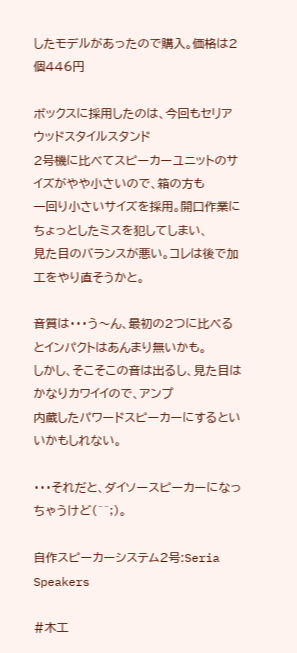したモデルがあったので購入。価格は2個446円

ボックスに採用したのは、今回もセリアウッドスタイルスタンド
2号機に比べてスピーカーユニットのサイズがやや小さいので、箱の方も
一回り小さいサイズを採用。開口作業にちょっとしたミスを犯してしまい、
見た目のバランスが悪い。コレは後で加工をやり直そうかと。

音質は・・・う〜ん、最初の2つに比べるとインパクトはあんまり無いかも。
しかし、そこそこの音は出るし、見た目はかなりカワイイので、アンプ
内蔵したパワードスピーカーにするといいかもしれない。

・・・それだと、ダイソースピーカーになっちゃうけど(^^;)。

自作スピーカーシステム2号:Seria Speakers

#木工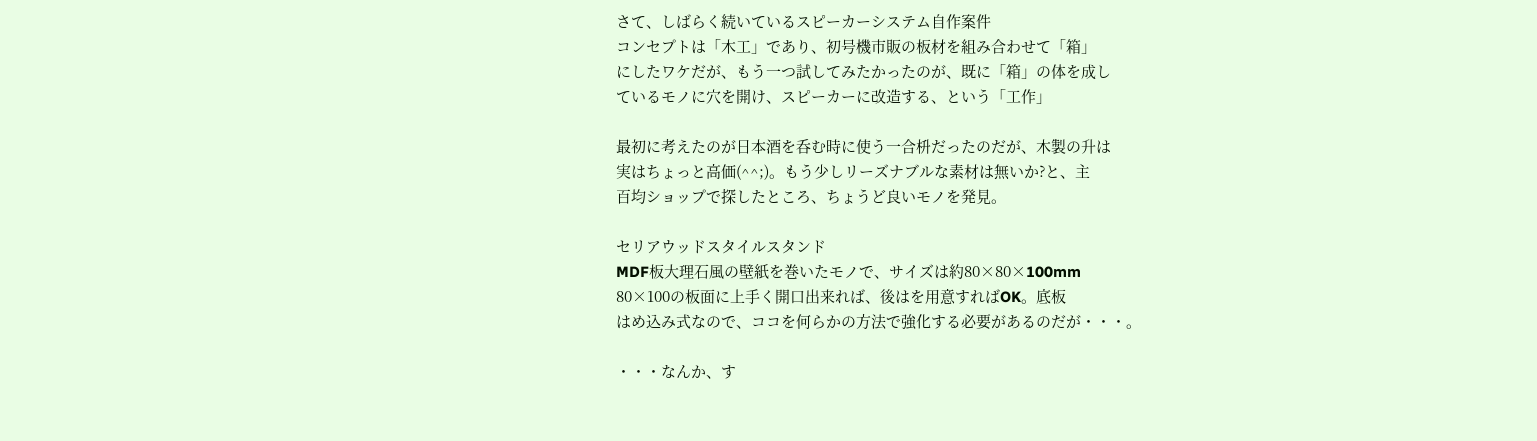さて、しばらく続いているスピーカーシステム自作案件
コンセプトは「木工」であり、初号機市販の板材を組み合わせて「箱」
にしたワケだが、もう一つ試してみたかったのが、既に「箱」の体を成し
ているモノに穴を開け、スピーカーに改造する、という「工作」

最初に考えたのが日本酒を呑む時に使う一合枡だったのだが、木製の升は
実はちょっと高価(^^;)。もう少しリーズナブルな素材は無いか?と、主
百均ショップで探したところ、ちょうど良いモノを発見。

セリアウッドスタイルスタンド
MDF板大理石風の壁紙を巻いたモノで、サイズは約80×80×100mm
80×100の板面に上手く開口出来れば、後はを用意すればOK。底板
はめ込み式なので、ココを何らかの方法で強化する必要があるのだが・・・。

・・・なんか、す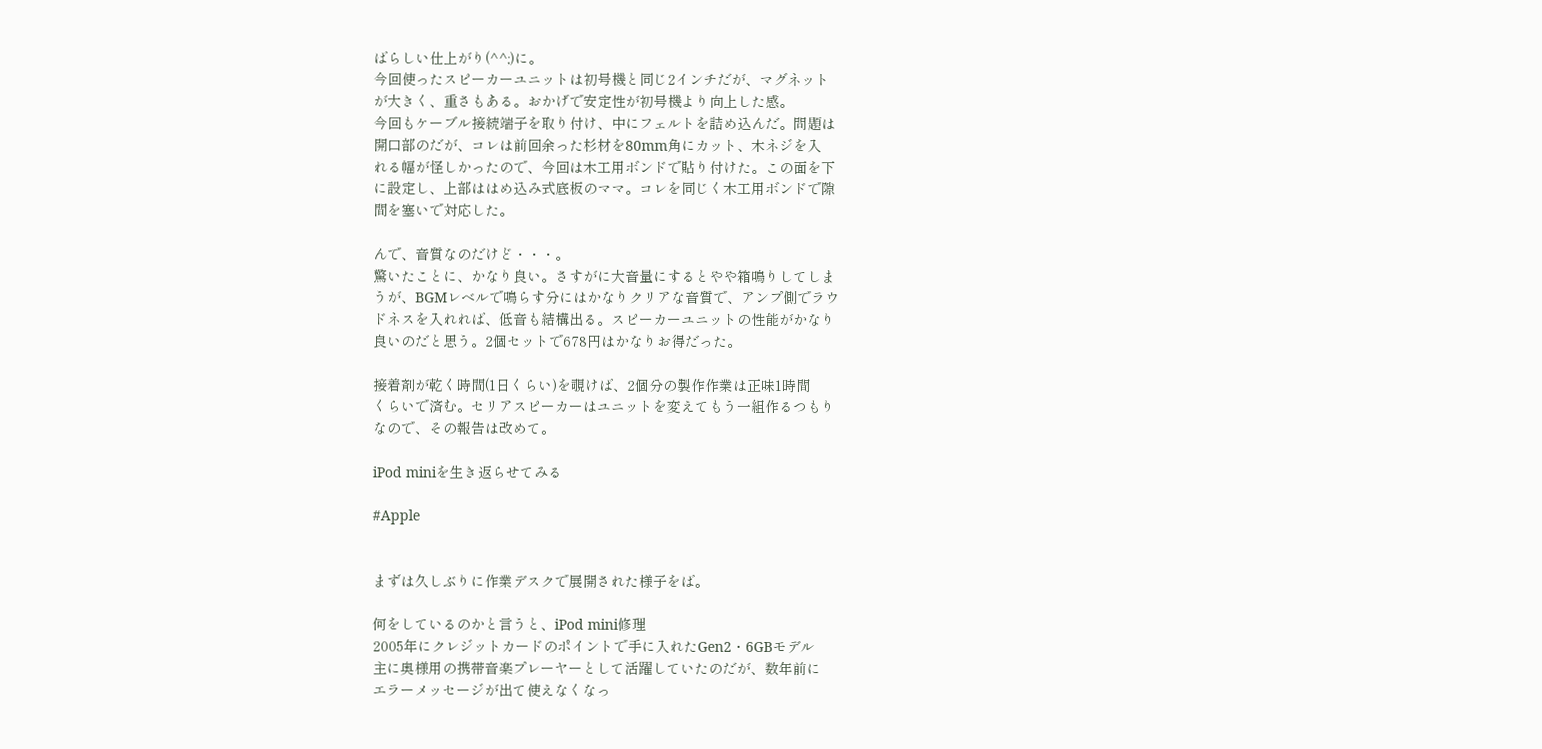ばらしい仕上がり(^^;)に。
今回使ったスピーカーユニットは初号機と同じ2インチだが、マグネット
が大きく、重さもある。おかげで安定性が初号機より向上した感。
今回もケーブル接続端子を取り付け、中にフェルトを詰め込んだ。問題は
開口部のだが、コレは前回余った杉材を80mm角にカット、木ネジを入
れる幅が怪しかったので、今回は木工用ボンドで貼り付けた。この面を下
に設定し、上部ははめ込み式底板のママ。コレを同じく木工用ボンドで隙
間を塞いで対応した。

んで、音質なのだけど・・・。
驚いたことに、かなり良い。さすがに大音量にするとやや箱鳴りしてしま
うが、BGMレベルで鳴らす分にはかなりクリアな音質で、アンプ側でラウ
ドネスを入れれば、低音も結構出る。スピーカーユニットの性能がかなり
良いのだと思う。2個セットで678円はかなりお得だった。

接着剤が乾く時間(1日くらい)を覗けば、2個分の製作作業は正味1時間
くらいで済む。セリアスピーカーはユニットを変えてもう一組作るつもり
なので、その報告は改めて。

iPod miniを生き返らせてみる

#Apple


まずは久しぶりに作業デスクで展開された様子をば。

何をしているのかと言うと、iPod mini修理
2005年にクレジットカードのポイントで手に入れたGen2・6GBモデル
主に奥様用の携帯音楽プレーヤーとして活躍していたのだが、数年前に
エラーメッセージが出て使えなくなっ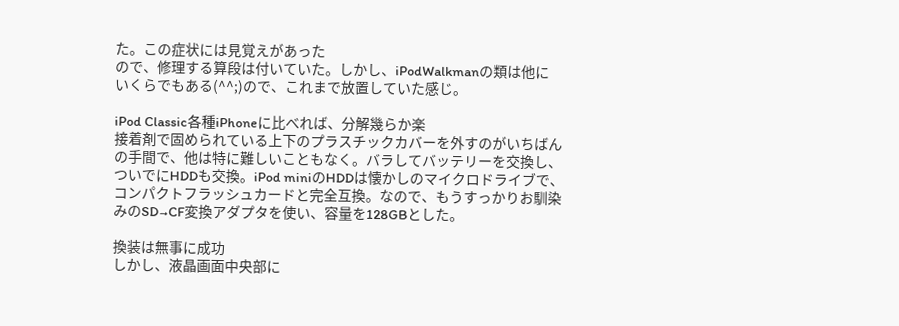た。この症状には見覚えがあった
ので、修理する算段は付いていた。しかし、iPodWalkmanの類は他に
いくらでもある(^^;)ので、これまで放置していた感じ。

iPod Classic各種iPhoneに比べれば、分解幾らか楽
接着剤で固められている上下のプラスチックカバーを外すのがいちばん
の手間で、他は特に難しいこともなく。バラしてバッテリーを交換し、
ついでにHDDも交換。iPod miniのHDDは懐かしのマイクロドライブで、
コンパクトフラッシュカードと完全互換。なので、もうすっかりお馴染
みのSD→CF変換アダプタを使い、容量を128GBとした。

換装は無事に成功
しかし、液晶画面中央部に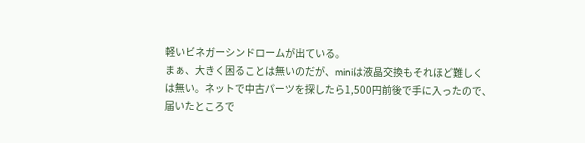軽いビネガーシンドロームが出ている。
まぁ、大きく困ることは無いのだが、miniは液晶交換もそれほど難しく
は無い。ネットで中古パーツを探したら1,500円前後で手に入ったので、
届いたところで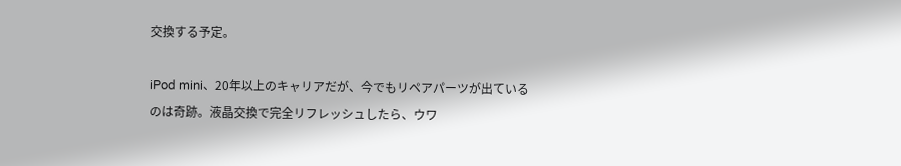交換する予定。

iPod mini、20年以上のキャリアだが、今でもリペアパーツが出ている
のは奇跡。液晶交換で完全リフレッシュしたら、ウワ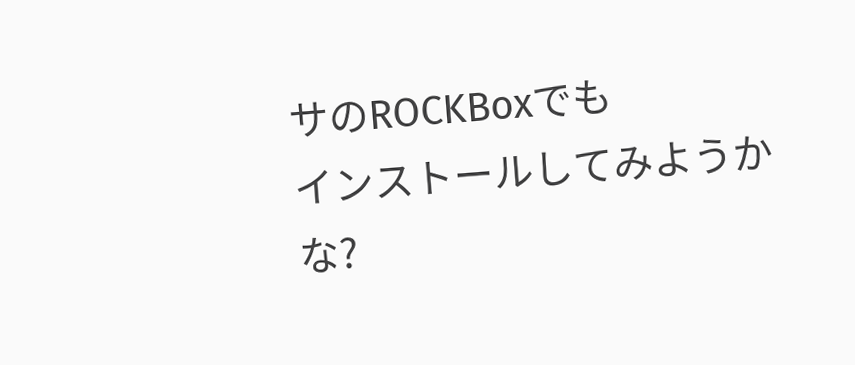サのROCKBoxでも
インストールしてみようかな?